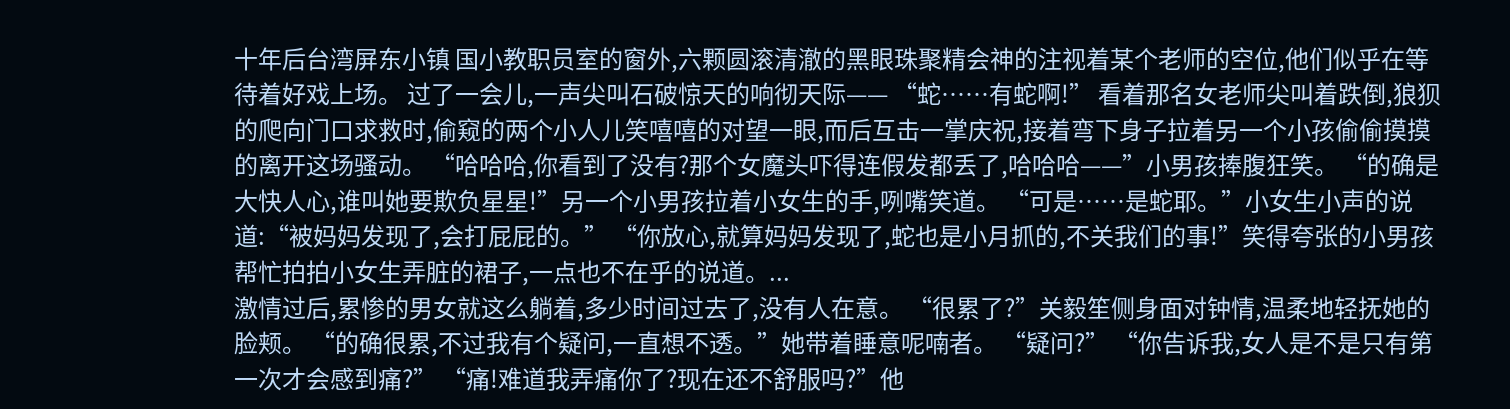十年后台湾屏东小镇 国小教职员室的窗外,六颗圆滚清澈的黑眼珠聚精会神的注视着某个老师的空位,他们似乎在等待着好戏上场。 过了一会儿,一声尖叫石破惊天的响彻天际—— “蛇……有蛇啊!” 看着那名女老师尖叫着跌倒,狼狈的爬向门口求救时,偷窥的两个小人儿笑嘻嘻的对望一眼,而后互击一掌庆祝,接着弯下身子拉着另一个小孩偷偷摸摸的离开这场骚动。 “哈哈哈,你看到了没有?那个女魔头吓得连假发都丢了,哈哈哈——”小男孩捧腹狂笑。 “的确是大快人心,谁叫她要欺负星星!”另一个小男孩拉着小女生的手,咧嘴笑道。 “可是……是蛇耶。”小女生小声的说道:“被妈妈发现了,会打屁屁的。” “你放心,就算妈妈发现了,蛇也是小月抓的,不关我们的事!”笑得夸张的小男孩帮忙拍拍小女生弄脏的裙子,一点也不在乎的说道。...
激情过后,累惨的男女就这么躺着,多少时间过去了,没有人在意。 “很累了?”关毅笙侧身面对钟情,温柔地轻抚她的脸颊。 “的确很累,不过我有个疑问,一直想不透。”她带着睡意呢喃者。 “疑问?” “你告诉我,女人是不是只有第一次才会感到痛?” “痛!难道我弄痛你了?现在还不舒服吗?”他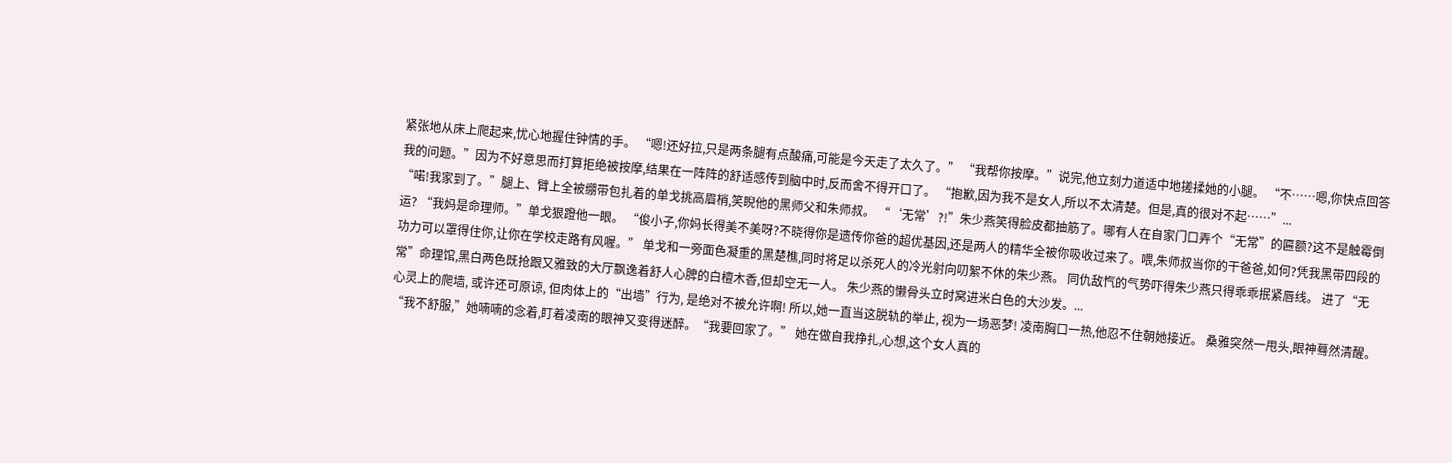紧张地从床上爬起来,忧心地握住钟情的手。 “嗯!还好拉,只是两条腿有点酸痛,可能是今天走了太久了。” “我帮你按摩。”说完,他立刻力道适中地搓揉她的小腿。 “不……嗯,你快点回答我的问题。”因为不好意思而打算拒绝被按摩,结果在一阵阵的舒适感传到脑中时,反而舍不得开口了。 “抱歉,因为我不是女人,所以不太清楚。但是,真的很对不起……”...
“喏!我家到了。”腿上、臂上全被绷带包扎着的单戈挑高眉梢,笑睨他的黑师父和朱师叔。 “‘无常’?!”朱少燕笑得脸皮都抽筋了。哪有人在自家门口弄个“无常”的匾额?这不是触霉倒运? “我妈是命理师。”单戈狠蹬他一眼。 “俊小子,你妈长得美不美呀?不晓得你是遗传你爸的超优基因,还是两人的精华全被你吸收过来了。喂,朱师叔当你的干爸爸,如何?凭我黑带四段的功力可以罩得住你,让你在学校走路有风喔。” 单戈和一旁面色凝重的黑楚樵,同时将足以杀死人的冷光射向叨絮不休的朱少燕。 同仇敌忾的气势吓得朱少燕只得乖乖抿紧唇线。 进了“无常”命理馆,黑白两色既抢跟又雅致的大厅飘逸着舒人心脾的白檀木香,但却空无一人。 朱少燕的懒骨头立时窝进米白色的大沙发。...
心灵上的爬墙, 或许还可原谅, 但肉体上的“出墙”行为, 是绝对不被允许啊! 所以,她一直当这脱轨的举止, 视为一场恶梦! 凌南胸口一热,他忍不住朝她接近。 桑雅突然一甩头,眼神蓦然清醒。“我不舒服,”她喃喃的念着,盯着凌南的眼神又变得迷醉。“我要回家了。” 她在做自我挣扎,心想,这个女人真的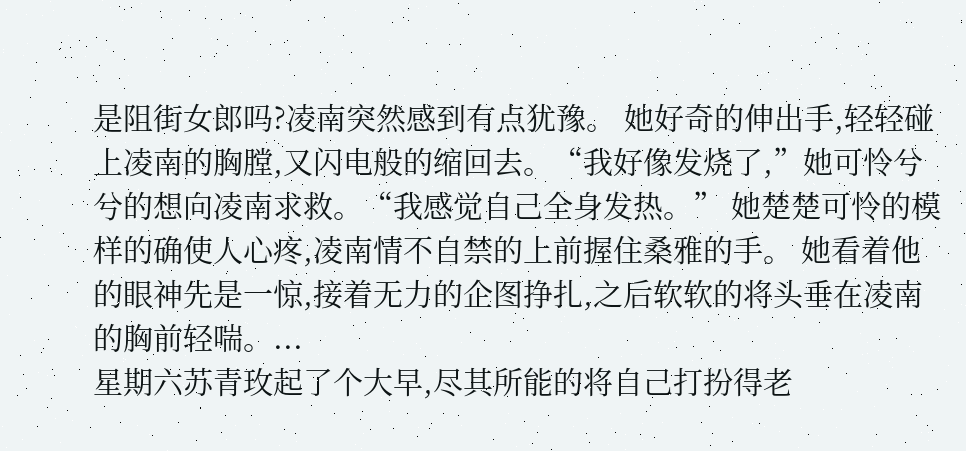是阻街女郎吗?凌南突然感到有点犹豫。 她好奇的伸出手,轻轻碰上凌南的胸膛,又闪电般的缩回去。“我好像发烧了,”她可怜兮兮的想向凌南求救。“我感觉自己全身发热。” 她楚楚可怜的模样的确使人心疼,凌南情不自禁的上前握住桑雅的手。 她看着他的眼神先是一惊,接着无力的企图挣扎,之后软软的将头垂在凌南的胸前轻喘。...
星期六苏青玫起了个大早,尽其所能的将自己打扮得老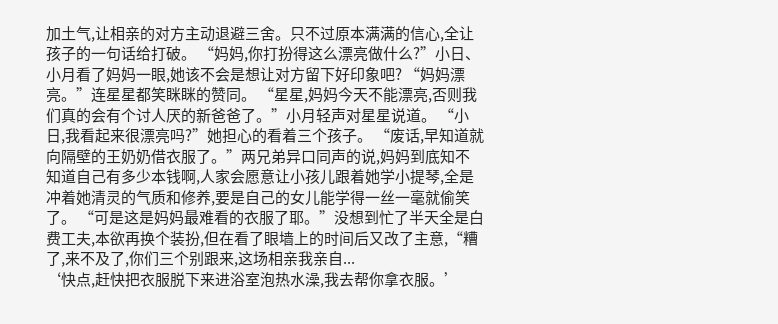加土气,让相亲的对方主动退避三舍。只不过原本满满的信心,全让孩子的一句话给打破。 “妈妈,你打扮得这么漂亮做什么?”小日、小月看了妈妈一眼,她该不会是想让对方留下好印象吧? “妈妈漂亮。”连星星都笑眯眯的赞同。 “星星,妈妈今天不能漂亮,否则我们真的会有个讨人厌的新爸爸了。”小月轻声对星星说道。 “小日,我看起来很漂亮吗?”她担心的看着三个孩子。 “废话,早知道就向隔壁的王奶奶借衣服了。”两兄弟异口同声的说,妈妈到底知不知道自己有多少本钱啊,人家会愿意让小孩儿跟着她学小提琴,全是冲着她清灵的气质和修养,要是自己的女儿能学得一丝一毫就偷笑了。 “可是这是妈妈最难看的衣服了耶。”没想到忙了半天全是白费工夫,本欲再换个装扮,但在看了眼墙上的时间后又改了主意,“糟了,来不及了,你们三个别跟来,这场相亲我亲自...
‘快点,赶快把衣服脱下来进浴室泡热水澡,我去帮你拿衣服。’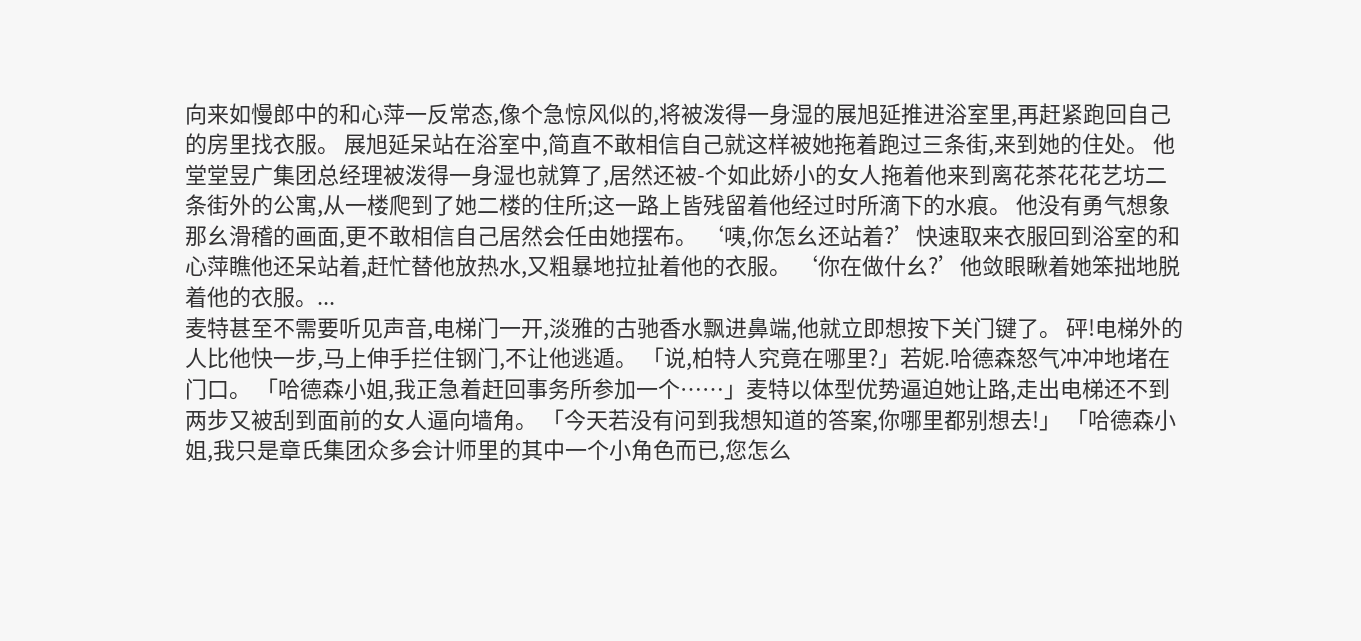向来如慢郎中的和心萍一反常态,像个急惊风似的,将被泼得一身湿的展旭延推进浴室里,再赶紧跑回自己的房里找衣服。 展旭延呆站在浴室中,简直不敢相信自己就这样被她拖着跑过三条街,来到她的住处。 他堂堂昱广集团总经理被泼得一身湿也就算了,居然还被-个如此娇小的女人拖着他来到离花茶花花艺坊二条街外的公寓,从一楼爬到了她二楼的住所;这一路上皆残留着他经过时所滴下的水痕。 他没有勇气想象那幺滑稽的画面,更不敢相信自己居然会任由她摆布。 ‘咦,你怎幺还站着?’快速取来衣服回到浴室的和心萍瞧他还呆站着,赶忙替他放热水,又粗暴地拉扯着他的衣服。 ‘你在做什幺?’他敛眼瞅着她笨拙地脱着他的衣服。...
麦特甚至不需要听见声音,电梯门一开,淡雅的古驰香水飘进鼻端,他就立即想按下关门键了。 砰!电梯外的人比他快一步,马上伸手拦住钢门,不让他逃遁。 「说,柏特人究竟在哪里?」若妮.哈德森怒气冲冲地堵在门口。 「哈德森小姐,我正急着赶回事务所参加一个……」麦特以体型优势逼迫她让路,走出电梯还不到两步又被刮到面前的女人逼向墙角。 「今天若没有问到我想知道的答案,你哪里都别想去!」 「哈德森小姐,我只是章氏集团众多会计师里的其中一个小角色而已,您怎么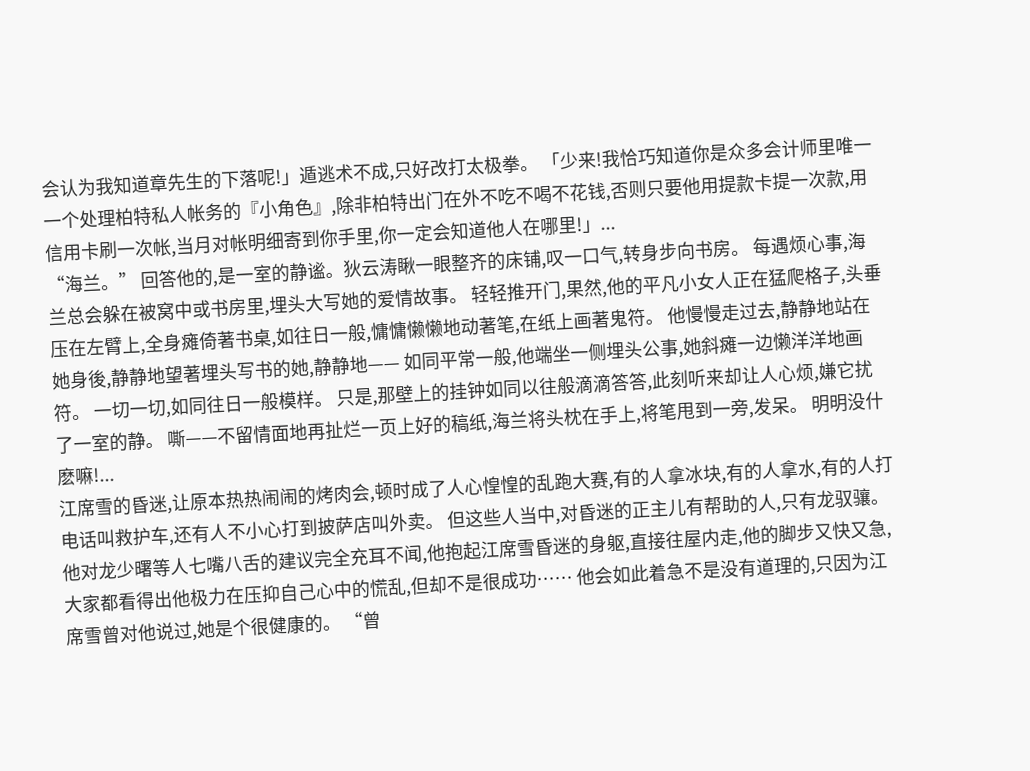会认为我知道章先生的下落呢!」遁逃术不成,只好改打太极拳。 「少来!我恰巧知道你是众多会计师里唯一一个处理柏特私人帐务的『小角色』,除非柏特出门在外不吃不喝不花钱,否则只要他用提款卡提一次款,用信用卡刷一次帐,当月对帐明细寄到你手里,你一定会知道他人在哪里!」...
“海兰。” 回答他的,是一室的静谧。狄云涛瞅一眼整齐的床铺,叹一口气,转身步向书房。 每遇烦心事,海兰总会躲在被窝中或书房里,埋头大写她的爱情故事。 轻轻推开门,果然,他的平凡小女人正在猛爬格子,头垂压在左臂上,全身瘫倚著书桌,如往日一般,慵慵懒懒地动著笔,在纸上画著鬼符。 他慢慢走过去,静静地站在她身後,静静地望著埋头写书的她,静静地—— 如同平常一般,他端坐一侧埋头公事,她斜瘫一边懒洋洋地画符。 一切一切,如同往日一般模样。 只是,那壁上的挂钟如同以往般滴滴答答,此刻听来却让人心烦,嫌它扰了一室的静。 嘶——不留情面地再扯烂一页上好的稿纸,海兰将头枕在手上,将笔甩到一旁,发呆。 明明没什麽嘛!...
江席雪的昏迷,让原本热热闹闹的烤肉会,顿时成了人心惶惶的乱跑大赛,有的人拿冰块,有的人拿水,有的人打电话叫救护车,还有人不小心打到披萨店叫外卖。 但这些人当中,对昏迷的正主儿有帮助的人,只有龙驭骧。 他对龙少曙等人七嘴八舌的建议完全充耳不闻,他抱起江席雪昏迷的身躯,直接往屋内走,他的脚步又快又急,大家都看得出他极力在压抑自己心中的慌乱,但却不是很成功…… 他会如此着急不是没有道理的,只因为江席雪曾对他说过,她是个很健康的。 “曾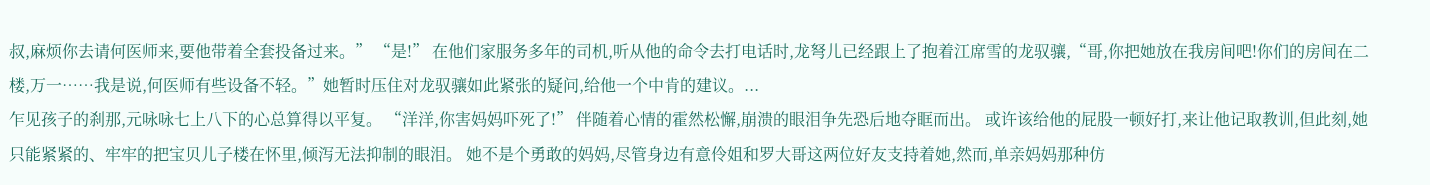叔,麻烦你去请何医师来,要他带着全套投备过来。” “是!” 在他们家服务多年的司机,听从他的命令去打电话时,龙弩儿已经跟上了抱着江席雪的龙驭骧,“哥,你把她放在我房间吧!你们的房间在二楼,万一……我是说,何医师有些设备不轻。”她暂时压住对龙驭骧如此紧张的疑问,给他一个中肯的建议。...
乍见孩子的刹那,元咏咏七上八下的心总算得以平复。 “洋洋,你害妈妈吓死了!” 伴随着心情的霍然松懈,崩溃的眼泪争先恐后地夺眶而出。 或许该给他的屁股一顿好打,来让他记取教训,但此刻,她只能紧紧的、牢牢的把宝贝儿子楼在怀里,倾泻无法抑制的眼泪。 她不是个勇敢的妈妈,尽管身边有意伶姐和罗大哥这两位好友支持着她,然而,单亲妈妈那种仿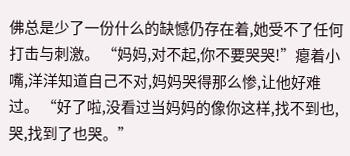佛总是少了一份什么的缺憾仍存在着,她受不了任何打击与刺激。 “妈妈,对不起,你不要哭哭!”瘪着小嘴,洋洋知道自己不对,妈妈哭得那么惨,让他好难过。 “好了啦,没看过当妈妈的像你这样,找不到也,哭,找到了也哭。”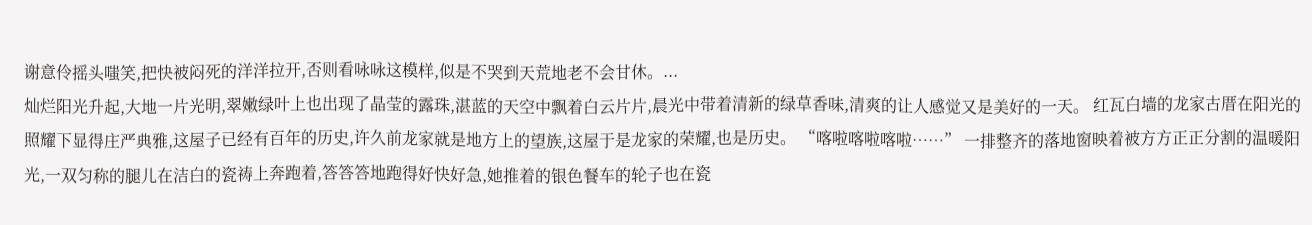谢意伶摇头嗤笑,把快被闷死的洋洋拉开,否则看咏咏这模样,似是不哭到天荒地老不会甘休。...
灿烂阳光升起,大地一片光明,翠嫩绿叶上也出现了晶莹的露珠,湛蓝的天空中飘着白云片片,晨光中带着清新的绿草香味,清爽的让人感觉又是美好的一天。 红瓦白墙的龙家古厝在阳光的照耀下显得庄严典雅,这屋子已经有百年的历史,许久前龙家就是地方上的望族,这屋于是龙家的荣耀,也是历史。 “喀啦喀啦喀啦……” 一排整齐的落地窗映着被方方正正分割的温暖阳光,一双匀称的腿儿在洁白的瓷祷上奔跑着,答答答地跑得好快好急,她推着的银色餐车的轮子也在瓷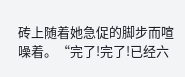砖上随着她急促的脚步而喧噪着。“完了!完了!已经六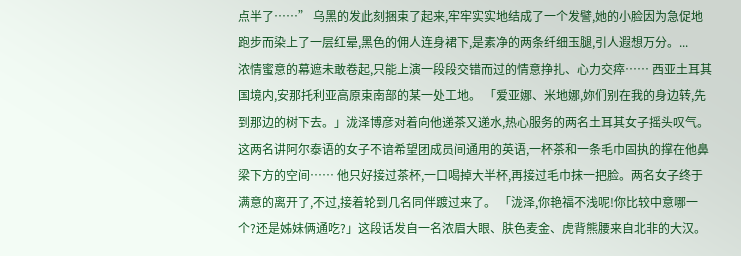点半了……” 乌黑的发此刻捆束了起来,牢牢实实地结成了一个发譬,她的小脸因为急促地跑步而染上了一层红晕,黑色的佣人连身裙下,是素净的两条纤细玉腿,引人遐想万分。...
浓情蜜意的幕遮未敢卷起,只能上演一段段交错而过的情意挣扎、心力交瘁…… 西亚土耳其国境内,安那托利亚高原束南部的某一处工地。 「爱亚娜、米地娜,妳们别在我的身边转,先到那边的树下去。」泷泽博彦对着向他递茶又递水,热心服务的两名土耳其女子摇头叹气。 这两名讲阿尔泰语的女子不谙希望团成员间通用的英语,一杯茶和一条毛巾固执的撑在他鼻梁下方的空间…… 他只好接过茶杯,一口喝掉大半杯,再接过毛巾抹一把脸。两名女子终于满意的离开了,不过,接着轮到几名同伴踱过来了。 「泷泽,你艳福不浅呢!你比较中意哪一个?还是姊妹俩通吃?」这段话发自一名浓眉大眼、肤色麦金、虎背熊腰来自北非的大汉。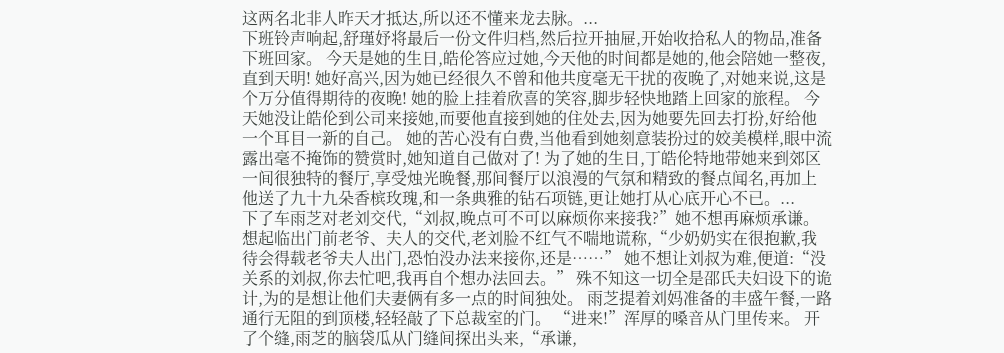这两名北非人昨天才抵达,所以还不懂来龙去脉。...
下班铃声响起,舒瑾妤将最后一份文件归档,然后拉开抽屉,开始收拾私人的物品,准备下班回家。 今天是她的生日,皓伦答应过她,今天他的时间都是她的,他会陪她一整夜,直到天明! 她好高兴,因为她已经很久不曾和他共度毫无干扰的夜晚了,对她来说,这是个万分值得期待的夜晚! 她的脸上挂着欣喜的笑容,脚步轻快地踏上回家的旅程。 今天她没让皓伦到公司来接她,而要他直接到她的住处去,因为她要先回去打扮,好给他一个耳目一新的自己。 她的苦心没有白费,当他看到她刻意装扮过的姣美模样,眼中流露出毫不掩饰的赞赏时,她知道自己做对了! 为了她的生日,丁皓伦特地带她来到郊区一间很独特的餐厅,享受烛光晚餐,那间餐厅以浪漫的气氛和精致的餐点闻名,再加上他送了九十九朵香槟玫瑰,和一条典雅的钻石项链,更让她打从心底开心不已。...
下了车雨芝对老刘交代,“刘叔,晚点可不可以麻烦你来接我?”她不想再麻烦承谦。 想起临出门前老爷、夫人的交代,老刘脸不红气不喘地谎称,“少奶奶实在很抱歉,我待会得载老爷夫人出门,恐怕没办法来接你,还是……” 她不想让刘叔为难,便道:“没关系的刘叔,你去忙吧,我再自个想办法回去。” 殊不知这一切全是邵氏夫妇设下的诡计,为的是想让他们夫妻俩有多一点的时间独处。 雨芝提着刘妈准备的丰盛午餐,一路通行无阻的到顶楼,轻轻敲了下总裁室的门。 “进来!”浑厚的嗓音从门里传来。 开了个缝,雨芝的脑袋瓜从门缝间探出头来,“承谦,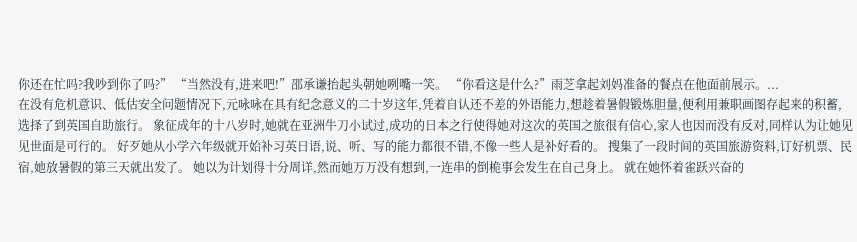你还在忙吗?我吵到你了吗?” “当然没有,进来吧!”邵承谦抬起头朝她咧嘴一笑。 “你看这是什么?”雨芝拿起刘妈准备的餐点在他面前展示。...
在没有危机意识、低估安全问题情况下,元咏咏在具有纪念意义的二十岁这年,凭着自认还不差的外语能力,想趁着暑假锻炼胆量,便利用兼职画图存起来的积蓄,选择了到英国自助旅行。 象征成年的十八岁时,她就在亚洲牛刀小试过,成功的日本之行使得她对这次的英国之旅很有信心,家人也因而没有反对,同样认为让她见见世面是可行的。 好歹她从小学六年级就开始补习英日语,说、听、写的能力都很不错,不像一些人是补好看的。 搜集了一段时间的英国旅游资料,订好机票、民宿,她放暑假的第三天就出发了。 她以为计划得十分周详,然而她万万没有想到,一连串的倒桅事会发生在自己身上。 就在她怀着雀跃兴奋的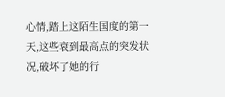心情,踏上这陌生国度的第一天,这些衰到最高点的突发状况,破坏了她的行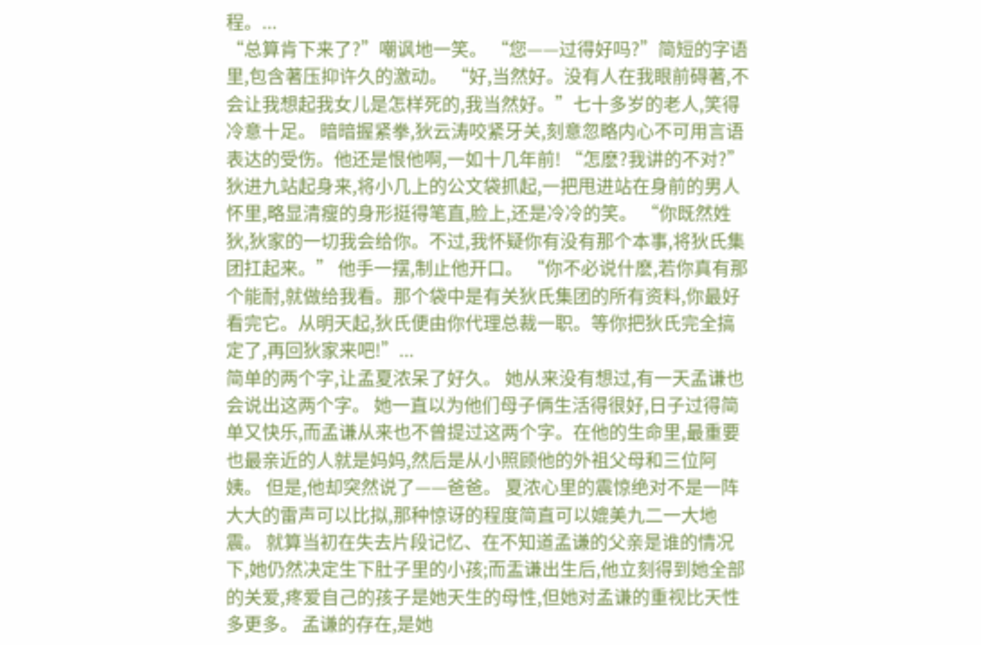程。...
“总算肯下来了?”嘲讽地一笑。 “您——过得好吗?”简短的字语里,包含著压抑许久的激动。 “好,当然好。没有人在我眼前碍著,不会让我想起我女儿是怎样死的,我当然好。”七十多岁的老人,笑得冷意十足。 暗暗握紧拳,狄云涛咬紧牙关,刻意忽略内心不可用言语表达的受伤。他还是恨他啊,一如十几年前! “怎麽?我讲的不对?” 狄进九站起身来,将小几上的公文袋抓起,一把甩进站在身前的男人怀里,略显清瘦的身形挺得笔直,脸上,还是冷冷的笑。 “你既然姓狄,狄家的一切我会给你。不过,我怀疑你有没有那个本事,将狄氏集团扛起来。” 他手一摆,制止他开口。 “你不必说什麽,若你真有那个能耐,就做给我看。那个袋中是有关狄氏集团的所有资料,你最好看完它。从明天起,狄氏便由你代理总裁一职。等你把狄氏完全搞定了,再回狄家来吧!”...
简单的两个字,让孟夏浓呆了好久。 她从来没有想过,有一天孟谦也会说出这两个字。 她一直以为他们母子俩生活得很好,日子过得简单又快乐,而孟谦从来也不曾提过这两个字。在他的生命里,最重要也最亲近的人就是妈妈,然后是从小照顾他的外祖父母和三位阿姨。 但是,他却突然说了——爸爸。 夏浓心里的震惊绝对不是一阵大大的雷声可以比拟,那种惊讶的程度简直可以媲美九二一大地震。 就算当初在失去片段记忆、在不知道孟谦的父亲是谁的情况下,她仍然决定生下肚子里的小孩;而盂谦出生后,他立刻得到她全部的关爱,疼爱自己的孩子是她天生的母性,但她对孟谦的重视比天性多更多。 孟谦的存在,是她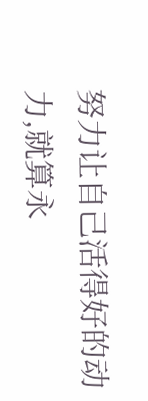努力让自己活得好的动力,就算永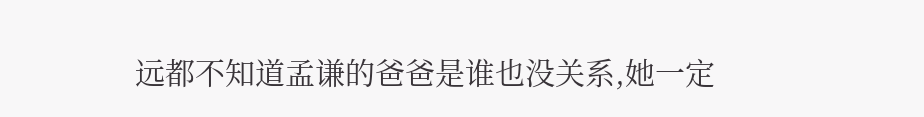远都不知道孟谦的爸爸是谁也没关系,她一定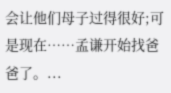会让他们母子过得很好;可是现在……孟谦开始找爸爸了。...